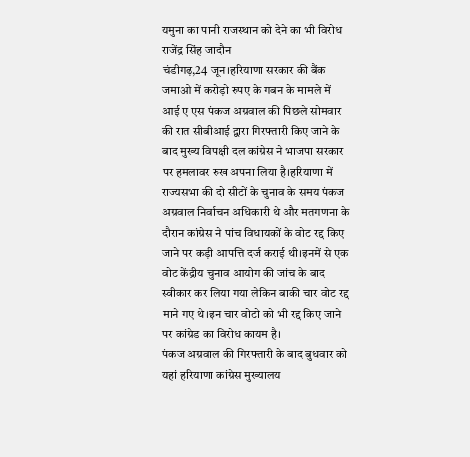यमुना का पानी राजस्थान को देने का भी विरोध
राजेंद्र सिंह जादौन
चंडीगढ़,24 जून।हरियाणा सरकार की बैंक जमाओ में करोड़ो रुपए के गबन के मामले में आई ए एस पंकज अग्रवाल की पिछले सोमवार की रात सीबीआई द्वारा गिरफ्तारी किए जाने के बाद मुख्य विपक्षी दल कांग्रेस ने भाजपा सरकार पर हमलावर रुख अपना लिया है।हरियाणा में राज्यसभा की दो सीटों के चुनाव के समय पंकज अग्रवाल निर्वाचन अधिकारी थे और मतगणना के दौरान कांग्रेस ने पांच विधायकों के वोट रद्द किए जाने पर कड़ी आपत्ति दर्ज कराई थी।इनमें से एक वोट केंद्रीय चुनाव आयोग की जांच के बाद स्वीकार कर लिया गया लेकिन बाकी चार वोट रद्द माने गए थे।इन चार वोटो को भी रद्द किए जाने पर कांग्रेड का विरोध कायम है।
पंकज अग्रवाल की गिरफ्तारी के बाद बुधवार को यहां हरियाणा कांग्रेस मुख्यालय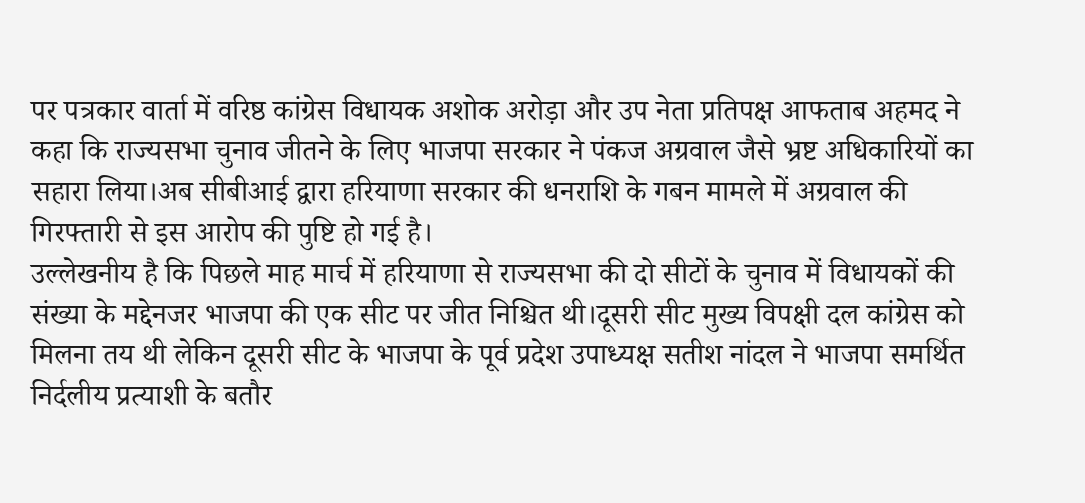पर पत्रकार वार्ता में वरिष्ठ कांग्रेस विधायक अशोक अरोड़ा और उप नेता प्रतिपक्ष आफताब अहमद ने कहा कि राज्यसभा चुनाव जीतने के लिए भाजपा सरकार ने पंकज अग्रवाल जैसे भ्रष्ट अधिकारियों का सहारा लिया।अब सीबीआई द्वारा हरियाणा सरकार की धनराशि के गबन मामले में अग्रवाल की गिरफ्तारी से इस आरोप की पुष्टि हो गई है।
उल्लेखनीय है कि पिछले माह मार्च में हरियाणा से राज्यसभा की दो सीटों के चुनाव में विधायकों की संख्या के मद्देनजर भाजपा की एक सीट पर जीत निश्चित थी।दूसरी सीट मुख्य विपक्षी दल कांग्रेस को मिलना तय थी लेकिन दूसरी सीट के भाजपा के पूर्व प्रदेश उपाध्यक्ष सतीश नांदल ने भाजपा समर्थित निर्दलीय प्रत्याशी के बतौर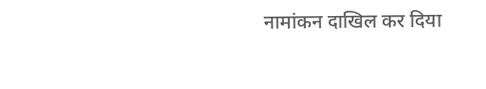नामांकन दाखिल कर दिया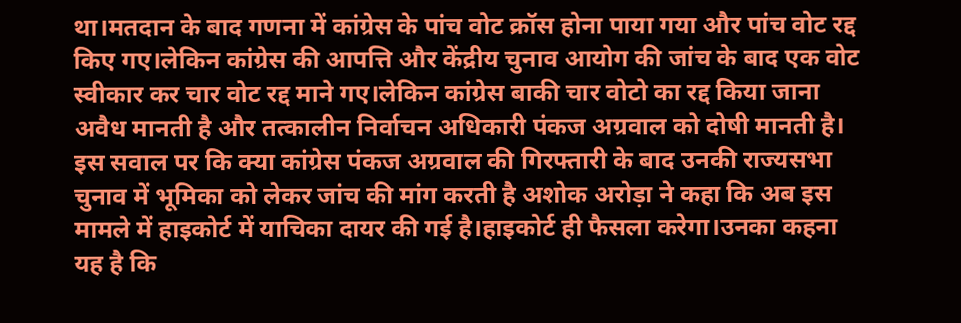था।मतदान के बाद गणना में कांग्रेस के पांच वोट क्रॉस होना पाया गया और पांच वोट रद्द किए गए।लेकिन कांग्रेस की आपत्ति और केंद्रीय चुनाव आयोग की जांच के बाद एक वोट स्वीकार कर चार वोट रद्द माने गए।लेकिन कांग्रेस बाकी चार वोटो का रद्द किया जाना अवैध मानती है और तत्कालीन निर्वाचन अधिकारी पंकज अग्रवाल को दोषी मानती है।
इस सवाल पर कि क्या कांग्रेस पंकज अग्रवाल की गिरफ्तारी के बाद उनकी राज्यसभा चुनाव में भूमिका को लेकर जांच की मांग करती है अशोक अरोड़ा ने कहा कि अब इस मामले में हाइकोर्ट में याचिका दायर की गई है।हाइकोर्ट ही फैसला करेगा।उनका कहना यह है कि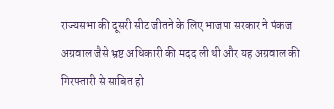राज्यसभा की दूसरी सीट जीतने के लिए भाजपा सरकार ने पंकज अग्रवाल जैसे भ्रष्ट अधिकारी की मदद ली थी और यह अग्रवाल की गिरफ्तारी से साबित हो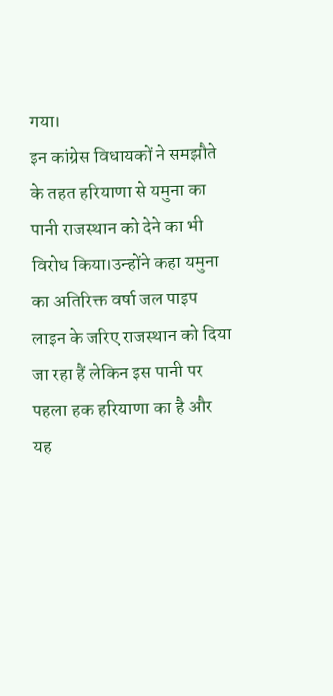गया।
इन कांग्रेस विधायकों ने समझौते के तहत हरियाणा से यमुना का पानी राजस्थान को देने का भी विरोध किया।उन्होंने कहा यमुना का अतिरिक्त वर्षा जल पाइप लाइन के जरिए राजस्थान को दिया जा रहा हैं लेकिन इस पानी पर पहला हक हरियाणा का है और यह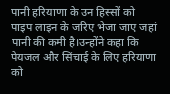पानी हरियाणा के उन हिस्सों को पाइप लाइन के जरिए भेजा जाए जहां पानी की कमी है।उन्होंने कहा कि पेयजल और सिंचाई के लिए हरियाणा को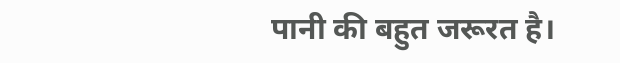पानी की बहुत जरूरत है।